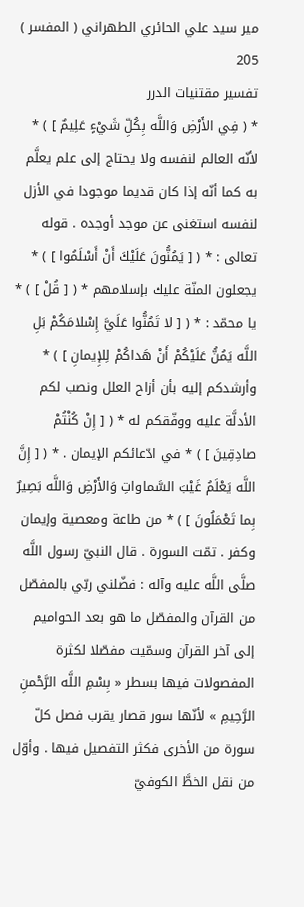مير سيد علي الحائري الطهراني ( المفسر )
205
تفسير مقتنيات الدرر
* ( فِي الأَرْضِ وَاللَّه بِكُلِّ شَيْءٍ عَلِيمٌ ] ) * لأنّه العالم لنفسه ولا يحتاج إلى علم يعلَّم به كما أنّه إذا كان قديما موجودا في الأزل لنفسه استغنى عن موجد أوجده . قوله تعالى : * ( [ يَمُنُّونَ عَلَيْكَ أَنْ أَسْلَمُوا ] ) * يجعلون المنّة عليك بإسلامهم * ( [ قُلْ ] ) * يا محمّد : * ( [ لا تَمُنُّوا عَلَيَّ إِسْلامَكُمْ بَلِ اللَّه يَمُنُّ عَلَيْكُمْ أَنْ هَداكُمْ لِلإِيمانِ ] ) * وأرشدكم إليه بأن أزاح العلل ونصب لكم الأدلَّة عليه ووفّقكم له * ( [ إِنْ كُنْتُمْ صادِقِينَ ] ) * في ادّعائكم الإيمان . * ( [ إِنَّ اللَّه يَعْلَمُ غَيْبَ السَّماواتِ وَالأَرْضِ وَاللَّه بَصِيرٌ بِما تَعْمَلُونَ ] ) * من طاعة ومعصية وإيمان وكفر . تمّت السورة . قال النبيّ رسول اللَّه صلَّى اللَّه عليه وآله : فضّلني ربّي بالمفصّل من القرآن والمفصّل ما هو بعد الحواميم إلى آخر القرآن وسمّيت مفصّلا لكثرة المفصولات فيها بسطر « بِسْمِ اللَّه الرَّحْمنِ الرَّحِيمِ » لأنّها سور قصار يقرب فصل كلّ سورة من الأخرى فكثر التفصيل فيها . وأوّل من نقل الخطَّ الكوفيّ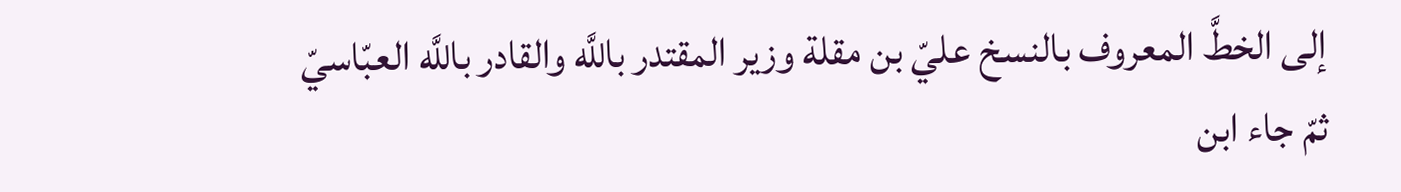إلى الخطَّ المعروف بالنسخ عليّ بن مقلة وزير المقتدر باللَّه والقادر باللَّه العبّاسيّ ثمّ جاء ابن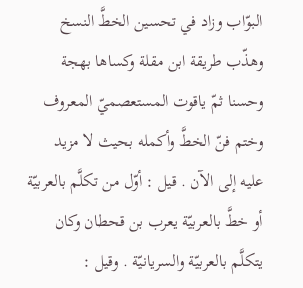البوّاب وزاد في تحسين الخطَّ النسخ وهذّب طريقة ابن مقلة وكساها بهجة وحسنا ثمّ ياقوت المستعصميّ المعروف وختم فنّ الخطَّ وأكمله بحيث لا مزيد عليه إلى الآن . قيل : أوّل من تكلَّم بالعربيّة أو خطَّ بالعربيّة يعرب بن قحطان وكان يتكلَّم بالعربيّة والسريانيّة . وقيل :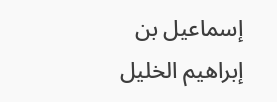إسماعيل بن إبراهيم الخليل